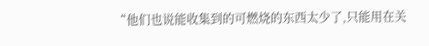“他们也说能收集到的可燃烧的东西太少了,只能用在关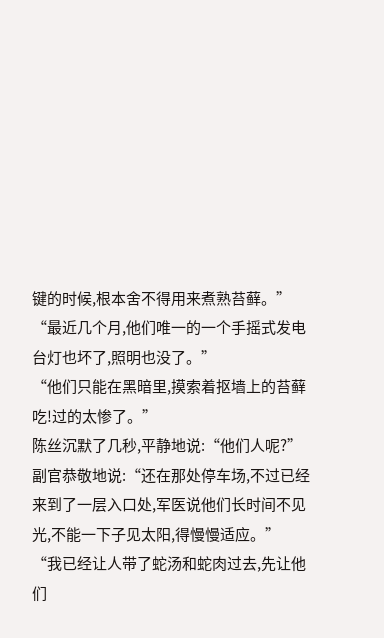键的时候,根本舍不得用来煮熟苔藓。”
“最近几个月,他们唯一的一个手摇式发电台灯也坏了,照明也没了。”
“他们只能在黑暗里,摸索着抠墙上的苔藓吃!过的太惨了。”
陈丝沉默了几秒,平静地说:“他们人呢?”
副官恭敬地说:“还在那处停车场,不过已经来到了一层入口处,军医说他们长时间不见光,不能一下子见太阳,得慢慢适应。”
“我已经让人带了蛇汤和蛇肉过去,先让他们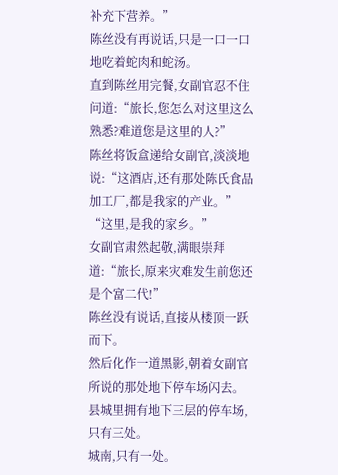补充下营养。”
陈丝没有再说话,只是一口一口地吃着蛇肉和蛇汤。
直到陈丝用完餐,女副官忍不住问道:“旅长,您怎么对这里这么熟悉?难道您是这里的人?”
陈丝将饭盒递给女副官,淡淡地说:“这酒店,还有那处陈氏食品加工厂,都是我家的产业。”
“这里,是我的家乡。”
女副官肃然起敬,满眼崇拜道:“旅长,原来灾难发生前您还是个富二代!”
陈丝没有说话,直接从楼顶一跃而下。
然后化作一道黑影,朝着女副官所说的那处地下停车场闪去。
县城里拥有地下三层的停车场,只有三处。
城南,只有一处。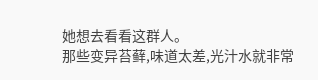她想去看看这群人。
那些变异苔藓,味道太差,光汁水就非常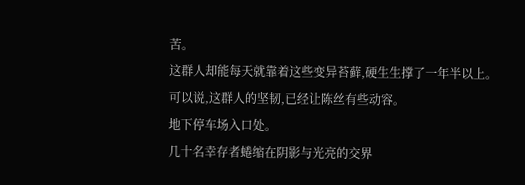苦。
这群人却能每天就靠着这些变异苔藓,硬生生撑了一年半以上。
可以说,这群人的坚韧,已经让陈丝有些动容。
地下停车场入口处。
几十名幸存者蜷缩在阴影与光亮的交界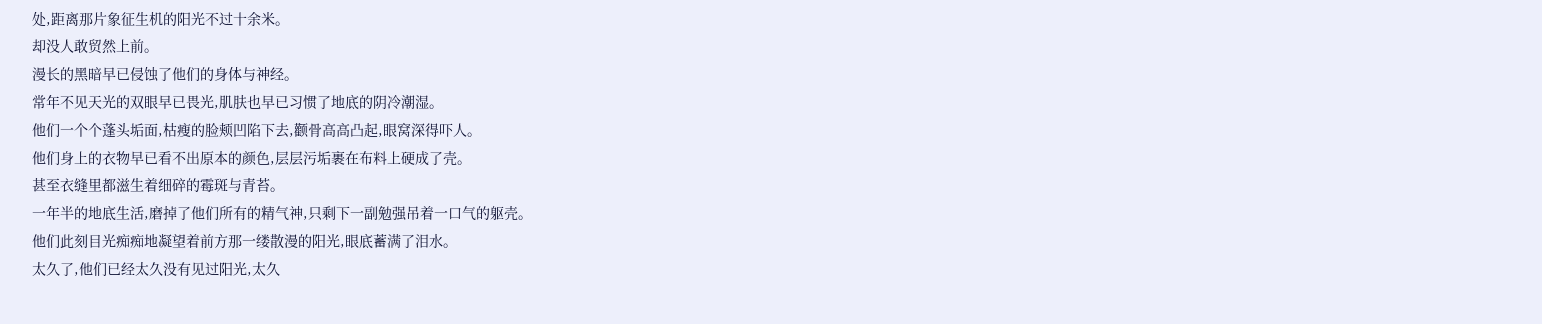处,距离那片象征生机的阳光不过十余米。
却没人敢贸然上前。
漫长的黑暗早已侵蚀了他们的身体与神经。
常年不见天光的双眼早已畏光,肌肤也早已习惯了地底的阴冷潮湿。
他们一个个蓬头垢面,枯瘦的脸颊凹陷下去,颧骨高高凸起,眼窝深得吓人。
他们身上的衣物早已看不出原本的颜色,层层污垢裹在布料上硬成了壳。
甚至衣缝里都滋生着细碎的霉斑与青苔。
一年半的地底生活,磨掉了他们所有的精气神,只剩下一副勉强吊着一口气的躯壳。
他们此刻目光痴痴地凝望着前方那一缕散漫的阳光,眼底蓄满了泪水。
太久了,他们已经太久没有见过阳光,太久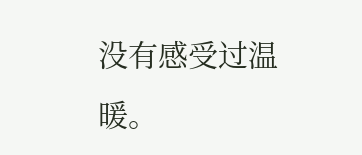没有感受过温暖。